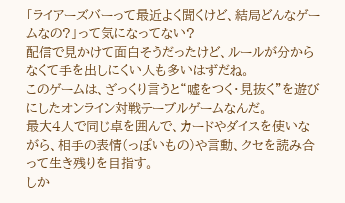「ライアーズバーって最近よく聞くけど、結局どんなゲームなの?」って気になってない?
配信で見かけて面白そうだったけど、ルールが分からなくて手を出しにくい人も多いはずだね。
このゲームは、ざっくり言うと“嘘をつく・見抜く”を遊びにしたオンライン対戦テーブルゲームなんだ。
最大4人で同じ卓を囲んで、カードやダイスを使いながら、相手の表情(っぽいもの)や言動、クセを読み合って生き残りを目指す。
しか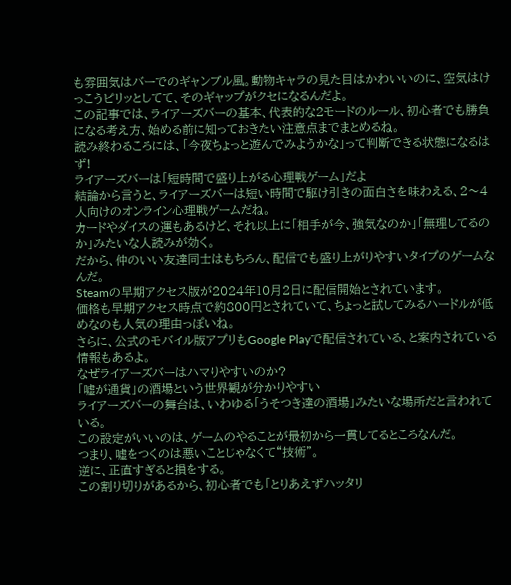も雰囲気はバーでのギャンブル風。動物キャラの見た目はかわいいのに、空気はけっこうピリッとしてて、そのギャップがクセになるんだよ。
この記事では、ライアーズバーの基本、代表的な2モードのルール、初心者でも勝負になる考え方、始める前に知っておきたい注意点までまとめるね。
読み終わるころには、「今夜ちょっと遊んでみようかな」って判断できる状態になるはず!
ライアーズバーは「短時間で盛り上がる心理戦ゲーム」だよ
結論から言うと、ライアーズバーは短い時間で駆け引きの面白さを味わえる、2〜4人向けのオンライン心理戦ゲームだね。
カードやダイスの運もあるけど、それ以上に「相手が今、強気なのか」「無理してるのか」みたいな人読みが効く。
だから、仲のいい友達同士はもちろん、配信でも盛り上がりやすいタイプのゲームなんだ。
Steamの早期アクセス版が2024年10月2日に配信開始とされています。
価格も早期アクセス時点で約800円とされていて、ちょっと試してみるハードルが低めなのも人気の理由っぽいね。
さらに、公式のモバイル版アプリもGoogle Playで配信されている、と案内されている情報もあるよ。
なぜライアーズバーはハマりやすいのか?
「嘘が通貨」の酒場という世界観が分かりやすい
ライアーズバーの舞台は、いわゆる「うそつき達の酒場」みたいな場所だと言われている。
この設定がいいのは、ゲームのやることが最初から一貫してるところなんだ。
つまり、嘘をつくのは悪いことじゃなくて“技術”。
逆に、正直すぎると損をする。
この割り切りがあるから、初心者でも「とりあえずハッタリ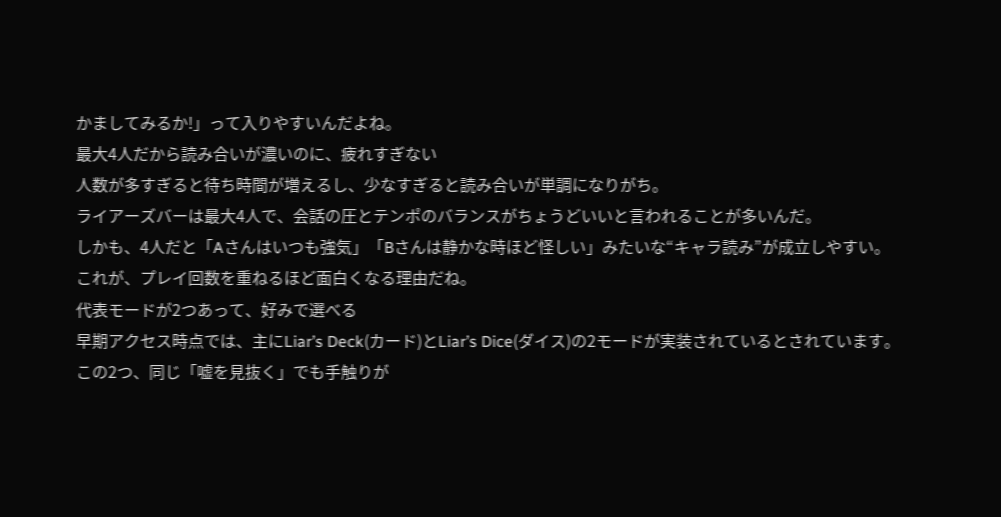かましてみるか!」って入りやすいんだよね。
最大4人だから読み合いが濃いのに、疲れすぎない
人数が多すぎると待ち時間が増えるし、少なすぎると読み合いが単調になりがち。
ライアーズバーは最大4人で、会話の圧とテンポのバランスがちょうどいいと言われることが多いんだ。
しかも、4人だと「Aさんはいつも強気」「Bさんは静かな時ほど怪しい」みたいな“キャラ読み”が成立しやすい。
これが、プレイ回数を重ねるほど面白くなる理由だね。
代表モードが2つあって、好みで選べる
早期アクセス時点では、主にLiar’s Deck(カード)とLiar’s Dice(ダイス)の2モードが実装されているとされています。
この2つ、同じ「嘘を見抜く」でも手触りが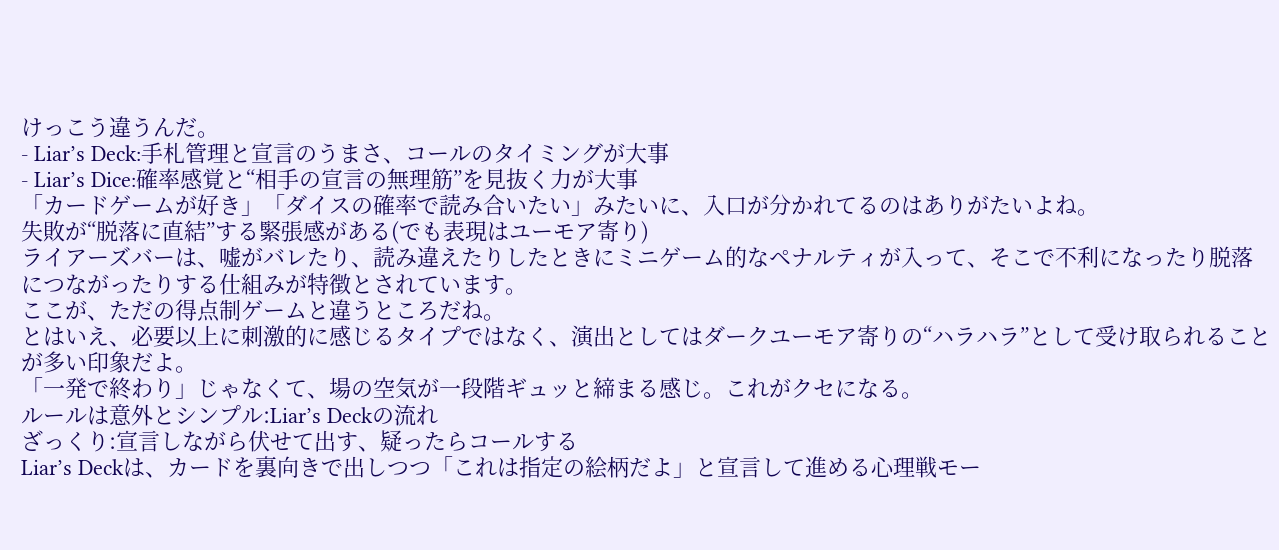けっこう違うんだ。
- Liar’s Deck:手札管理と宣言のうまさ、コールのタイミングが大事
- Liar’s Dice:確率感覚と“相手の宣言の無理筋”を見抜く力が大事
「カードゲームが好き」「ダイスの確率で読み合いたい」みたいに、入口が分かれてるのはありがたいよね。
失敗が“脱落に直結”する緊張感がある(でも表現はユーモア寄り)
ライアーズバーは、嘘がバレたり、読み違えたりしたときにミニゲーム的なペナルティが入って、そこで不利になったり脱落につながったりする仕組みが特徴とされています。
ここが、ただの得点制ゲームと違うところだね。
とはいえ、必要以上に刺激的に感じるタイプではなく、演出としてはダークユーモア寄りの“ハラハラ”として受け取られることが多い印象だよ。
「一発で終わり」じゃなくて、場の空気が一段階ギュッと締まる感じ。これがクセになる。
ルールは意外とシンプル:Liar’s Deckの流れ
ざっくり:宣言しながら伏せて出す、疑ったらコールする
Liar’s Deckは、カードを裏向きで出しつつ「これは指定の絵柄だよ」と宣言して進める心理戦モー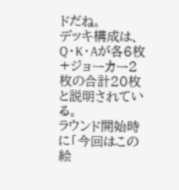ドだね。
デッキ構成は、Q・K・Aが各6枚+ジョーカー2枚の合計20枚と説明されている。
ラウンド開始時に「今回はこの絵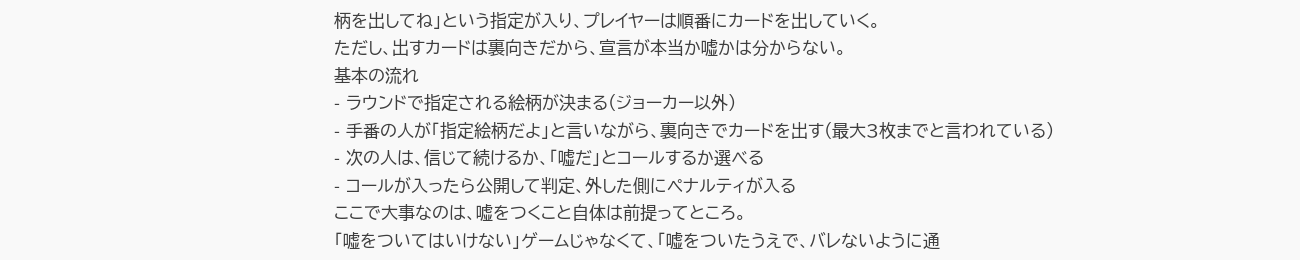柄を出してね」という指定が入り、プレイヤーは順番にカードを出していく。
ただし、出すカードは裏向きだから、宣言が本当か嘘かは分からない。
基本の流れ
- ラウンドで指定される絵柄が決まる(ジョーカー以外)
- 手番の人が「指定絵柄だよ」と言いながら、裏向きでカードを出す(最大3枚までと言われている)
- 次の人は、信じて続けるか、「嘘だ」とコールするか選べる
- コールが入ったら公開して判定、外した側にペナルティが入る
ここで大事なのは、嘘をつくこと自体は前提ってところ。
「嘘をついてはいけない」ゲームじゃなくて、「嘘をついたうえで、バレないように通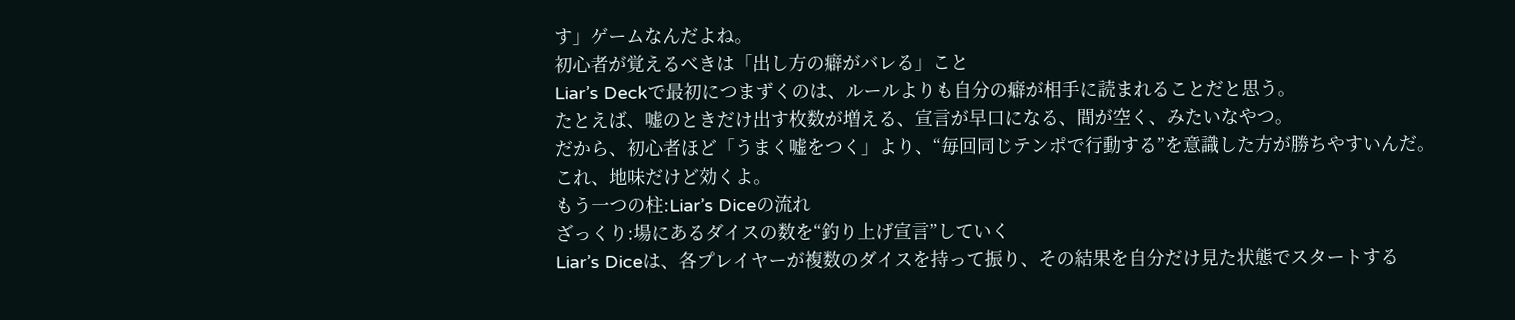す」ゲームなんだよね。
初心者が覚えるべきは「出し方の癖がバレる」こと
Liar’s Deckで最初につまずくのは、ルールよりも自分の癖が相手に読まれることだと思う。
たとえば、嘘のときだけ出す枚数が増える、宣言が早口になる、間が空く、みたいなやつ。
だから、初心者ほど「うまく嘘をつく」より、“毎回同じテンポで行動する”を意識した方が勝ちやすいんだ。
これ、地味だけど効くよ。
もう一つの柱:Liar’s Diceの流れ
ざっくり:場にあるダイスの数を“釣り上げ宣言”していく
Liar’s Diceは、各プレイヤーが複数のダイスを持って振り、その結果を自分だけ見た状態でスタートする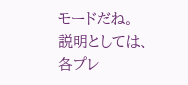モードだね。
説明としては、各プレ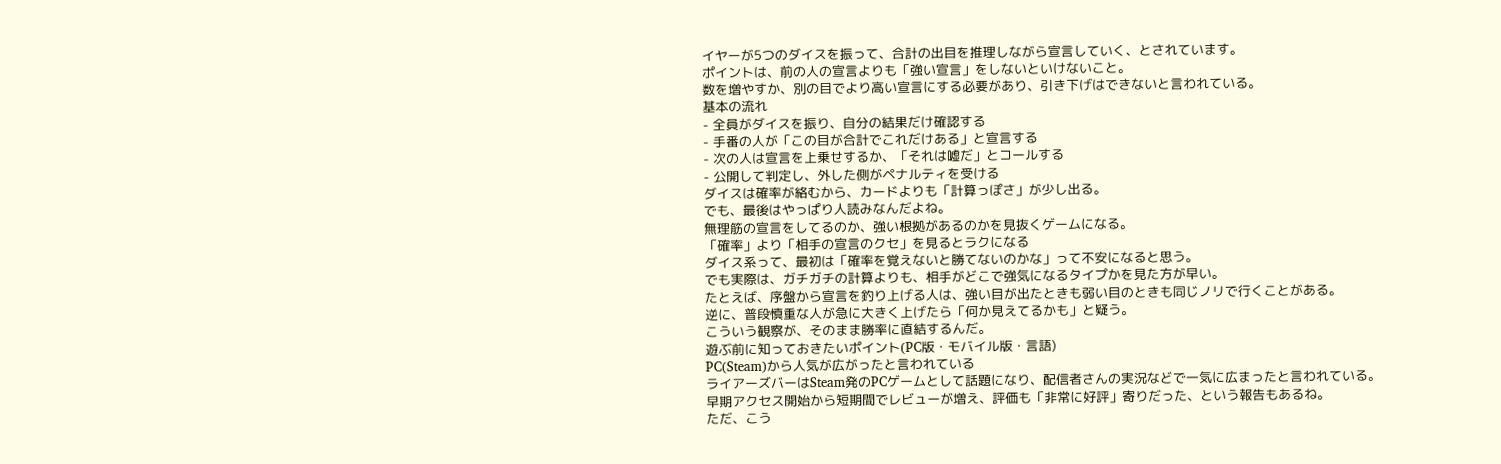イヤーが5つのダイスを振って、合計の出目を推理しながら宣言していく、とされています。
ポイントは、前の人の宣言よりも「強い宣言」をしないといけないこと。
数を増やすか、別の目でより高い宣言にする必要があり、引き下げはできないと言われている。
基本の流れ
- 全員がダイスを振り、自分の結果だけ確認する
- 手番の人が「この目が合計でこれだけある」と宣言する
- 次の人は宣言を上乗せするか、「それは嘘だ」とコールする
- 公開して判定し、外した側がペナルティを受ける
ダイスは確率が絡むから、カードよりも「計算っぽさ」が少し出る。
でも、最後はやっぱり人読みなんだよね。
無理筋の宣言をしてるのか、強い根拠があるのかを見抜くゲームになる。
「確率」より「相手の宣言のクセ」を見るとラクになる
ダイス系って、最初は「確率を覚えないと勝てないのかな」って不安になると思う。
でも実際は、ガチガチの計算よりも、相手がどこで強気になるタイプかを見た方が早い。
たとえば、序盤から宣言を釣り上げる人は、強い目が出たときも弱い目のときも同じノリで行くことがある。
逆に、普段慎重な人が急に大きく上げたら「何か見えてるかも」と疑う。
こういう観察が、そのまま勝率に直結するんだ。
遊ぶ前に知っておきたいポイント(PC版・モバイル版・言語)
PC(Steam)から人気が広がったと言われている
ライアーズバーはSteam発のPCゲームとして話題になり、配信者さんの実況などで一気に広まったと言われている。
早期アクセス開始から短期間でレビューが増え、評価も「非常に好評」寄りだった、という報告もあるね。
ただ、こう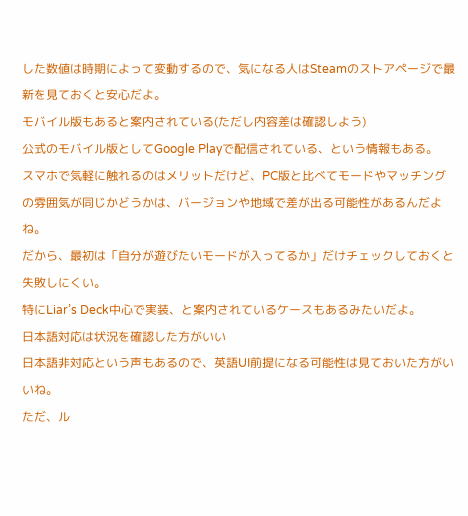した数値は時期によって変動するので、気になる人はSteamのストアページで最新を見ておくと安心だよ。
モバイル版もあると案内されている(ただし内容差は確認しよう)
公式のモバイル版としてGoogle Playで配信されている、という情報もある。
スマホで気軽に触れるのはメリットだけど、PC版と比べてモードやマッチングの雰囲気が同じかどうかは、バージョンや地域で差が出る可能性があるんだよね。
だから、最初は「自分が遊びたいモードが入ってるか」だけチェックしておくと失敗しにくい。
特にLiar’s Deck中心で実装、と案内されているケースもあるみたいだよ。
日本語対応は状況を確認した方がいい
日本語非対応という声もあるので、英語UI前提になる可能性は見ておいた方がいいね。
ただ、ル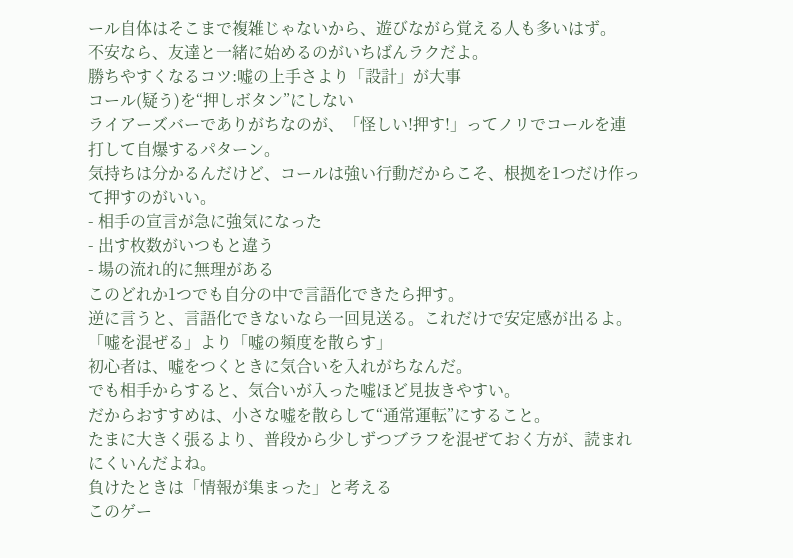ール自体はそこまで複雑じゃないから、遊びながら覚える人も多いはず。
不安なら、友達と一緒に始めるのがいちばんラクだよ。
勝ちやすくなるコツ:嘘の上手さより「設計」が大事
コール(疑う)を“押しボタン”にしない
ライアーズバーでありがちなのが、「怪しい!押す!」ってノリでコールを連打して自爆するパターン。
気持ちは分かるんだけど、コールは強い行動だからこそ、根拠を1つだけ作って押すのがいい。
- 相手の宣言が急に強気になった
- 出す枚数がいつもと違う
- 場の流れ的に無理がある
このどれか1つでも自分の中で言語化できたら押す。
逆に言うと、言語化できないなら一回見送る。これだけで安定感が出るよ。
「嘘を混ぜる」より「嘘の頻度を散らす」
初心者は、嘘をつくときに気合いを入れがちなんだ。
でも相手からすると、気合いが入った嘘ほど見抜きやすい。
だからおすすめは、小さな嘘を散らして“通常運転”にすること。
たまに大きく張るより、普段から少しずつブラフを混ぜておく方が、読まれにくいんだよね。
負けたときは「情報が集まった」と考える
このゲー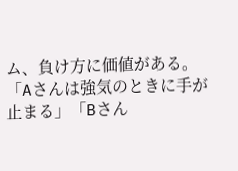ム、負け方に価値がある。
「Aさんは強気のときに手が止まる」「Bさん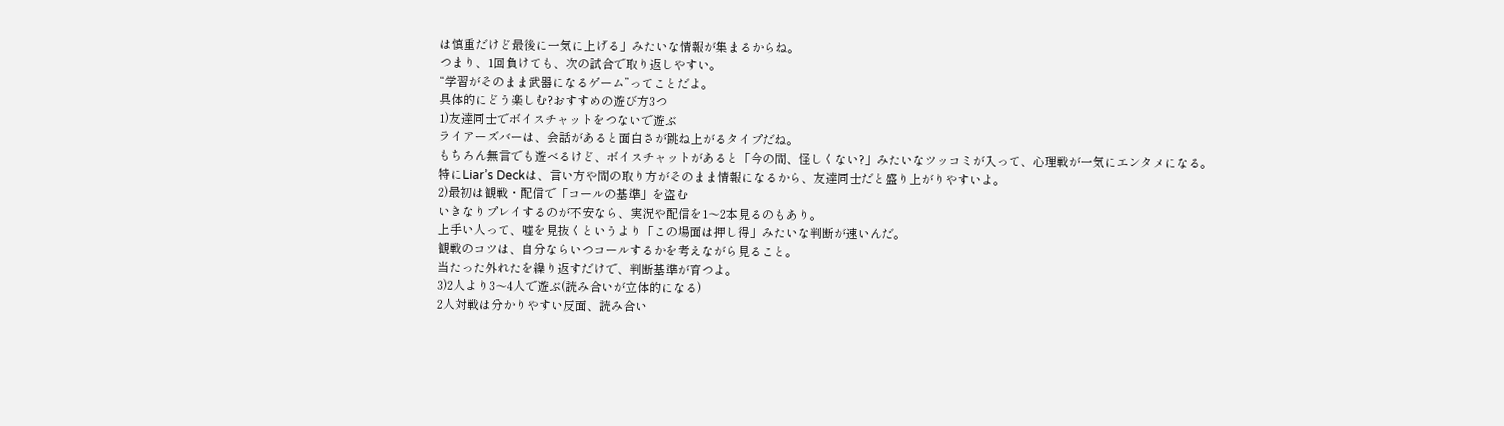は慎重だけど最後に一気に上げる」みたいな情報が集まるからね。
つまり、1回負けても、次の試合で取り返しやすい。
“学習がそのまま武器になるゲーム”ってことだよ。
具体的にどう楽しむ?おすすめの遊び方3つ
1)友達同士でボイスチャットをつないで遊ぶ
ライアーズバーは、会話があると面白さが跳ね上がるタイプだね。
もちろん無言でも遊べるけど、ボイスチャットがあると「今の間、怪しくない?」みたいなツッコミが入って、心理戦が一気にエンタメになる。
特にLiar’s Deckは、言い方や間の取り方がそのまま情報になるから、友達同士だと盛り上がりやすいよ。
2)最初は観戦・配信で「コールの基準」を盗む
いきなりプレイするのが不安なら、実況や配信を1〜2本見るのもあり。
上手い人って、嘘を見抜くというより「この場面は押し得」みたいな判断が速いんだ。
観戦のコツは、自分ならいつコールするかを考えながら見ること。
当たった外れたを繰り返すだけで、判断基準が育つよ。
3)2人より3〜4人で遊ぶ(読み合いが立体的になる)
2人対戦は分かりやすい反面、読み合い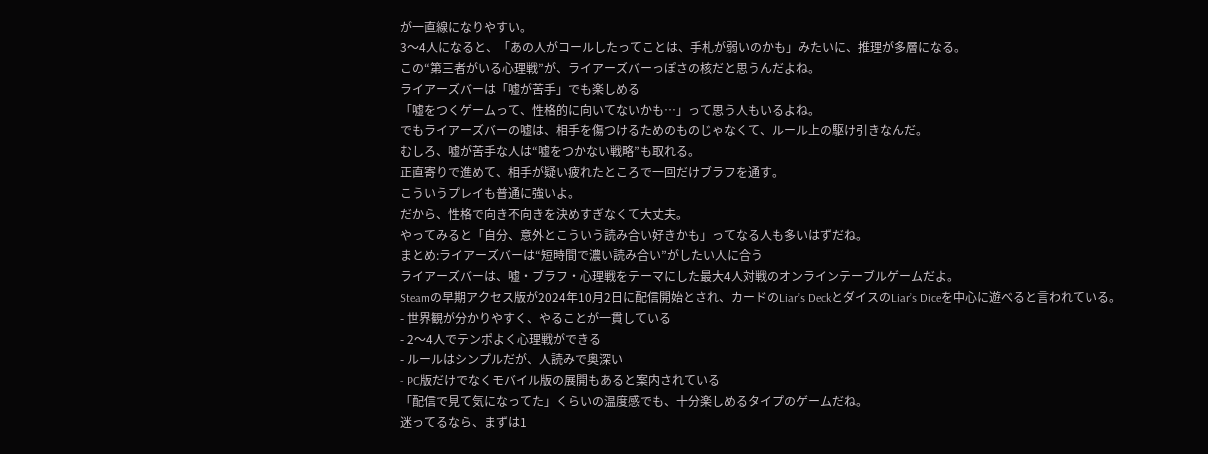が一直線になりやすい。
3〜4人になると、「あの人がコールしたってことは、手札が弱いのかも」みたいに、推理が多層になる。
この“第三者がいる心理戦”が、ライアーズバーっぽさの核だと思うんだよね。
ライアーズバーは「嘘が苦手」でも楽しめる
「嘘をつくゲームって、性格的に向いてないかも…」って思う人もいるよね。
でもライアーズバーの嘘は、相手を傷つけるためのものじゃなくて、ルール上の駆け引きなんだ。
むしろ、嘘が苦手な人は“嘘をつかない戦略”も取れる。
正直寄りで進めて、相手が疑い疲れたところで一回だけブラフを通す。
こういうプレイも普通に強いよ。
だから、性格で向き不向きを決めすぎなくて大丈夫。
やってみると「自分、意外とこういう読み合い好きかも」ってなる人も多いはずだね。
まとめ:ライアーズバーは“短時間で濃い読み合い”がしたい人に合う
ライアーズバーは、嘘・ブラフ・心理戦をテーマにした最大4人対戦のオンラインテーブルゲームだよ。
Steamの早期アクセス版が2024年10月2日に配信開始とされ、カードのLiar’s DeckとダイスのLiar’s Diceを中心に遊べると言われている。
- 世界観が分かりやすく、やることが一貫している
- 2〜4人でテンポよく心理戦ができる
- ルールはシンプルだが、人読みで奥深い
- PC版だけでなくモバイル版の展開もあると案内されている
「配信で見て気になってた」くらいの温度感でも、十分楽しめるタイプのゲームだね。
迷ってるなら、まずは1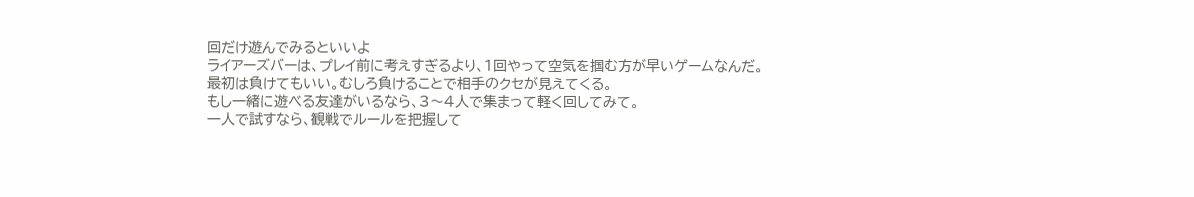回だけ遊んでみるといいよ
ライアーズバーは、プレイ前に考えすぎるより、1回やって空気を掴む方が早いゲームなんだ。
最初は負けてもいい。むしろ負けることで相手のクセが見えてくる。
もし一緒に遊べる友達がいるなら、3〜4人で集まって軽く回してみて。
一人で試すなら、観戦でルールを把握して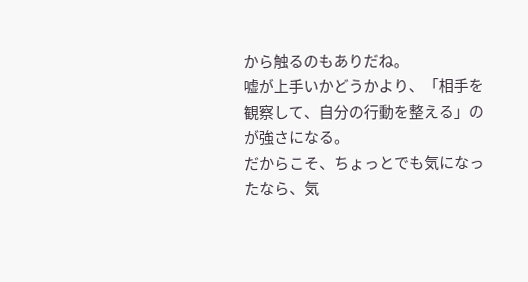から触るのもありだね。
嘘が上手いかどうかより、「相手を観察して、自分の行動を整える」のが強さになる。
だからこそ、ちょっとでも気になったなら、気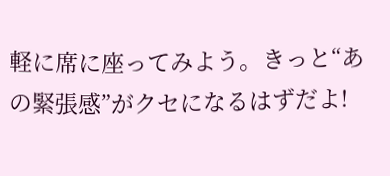軽に席に座ってみよう。きっと“あの緊張感”がクセになるはずだよ!